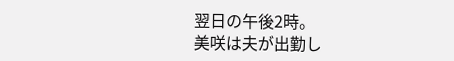翌日の午後2時。
美咲は夫が出勤し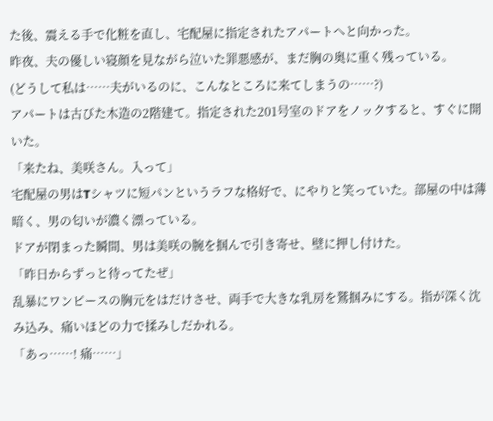た後、震える手で化粧を直し、宅配屋に指定されたアパートへと向かった。
昨夜、夫の優しい寝顔を見ながら泣いた罪悪感が、まだ胸の奥に重く残っている。
(どうして私は……夫がいるのに、こんなところに来てしまうの……?)
アパートは古びた木造の2階建て。指定された201号室のドアをノックすると、すぐに開いた。
「来たね、美咲さん。入って」
宅配屋の男はTシャツに短パンというラフな格好で、にやりと笑っていた。部屋の中は薄暗く、男の匂いが濃く漂っている。
ドアが閉まった瞬間、男は美咲の腕を掴んで引き寄せ、壁に押し付けた。
「昨日からずっと待ってたぜ」
乱暴にワンピースの胸元をはだけさせ、両手で大きな乳房を鷲掴みにする。指が深く沈み込み、痛いほどの力で揉みしだかれる。
「あっ……! 痛……」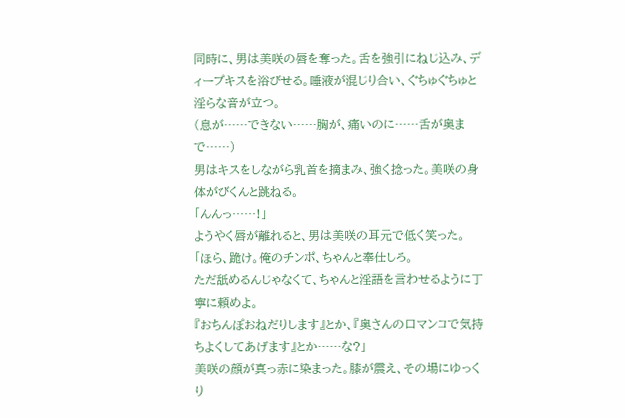同時に、男は美咲の唇を奪った。舌を強引にねじ込み、ディープキスを浴びせる。唾液が混じり合い、ぐちゅぐちゅと淫らな音が立つ。
(息が……できない……胸が、痛いのに……舌が奥まで……)
男はキスをしながら乳首を摘まみ、強く捻った。美咲の身体がびくんと跳ねる。
「んんっ……!」
ようやく唇が離れると、男は美咲の耳元で低く笑った。
「ほら、跪け。俺のチンポ、ちゃんと奉仕しろ。
ただ舐めるんじゃなくて、ちゃんと淫語を言わせるように丁寧に頼めよ。
『おちんぽおねだりします』とか、『奥さんの口マンコで気持ちよくしてあげます』とか……な?」
美咲の顔が真っ赤に染まった。膝が震え、その場にゆっくり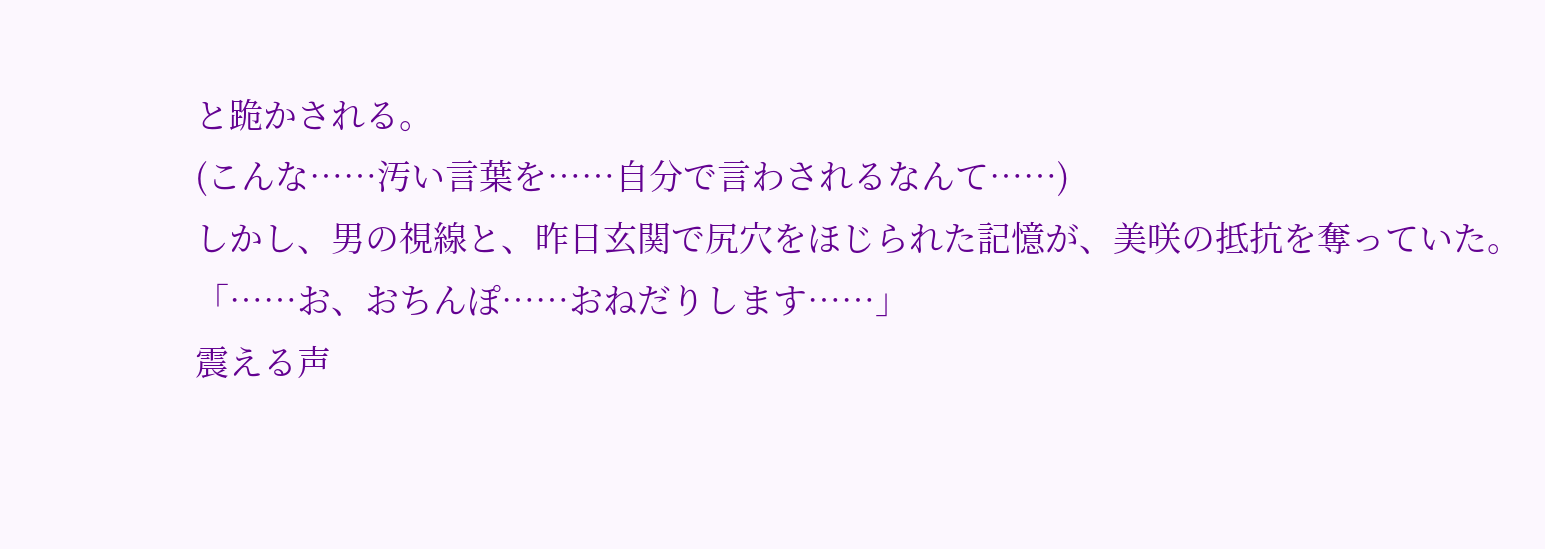と跪かされる。
(こんな……汚い言葉を……自分で言わされるなんて……)
しかし、男の視線と、昨日玄関で尻穴をほじられた記憶が、美咲の抵抗を奪っていた。
「……お、おちんぽ……おねだりします……」
震える声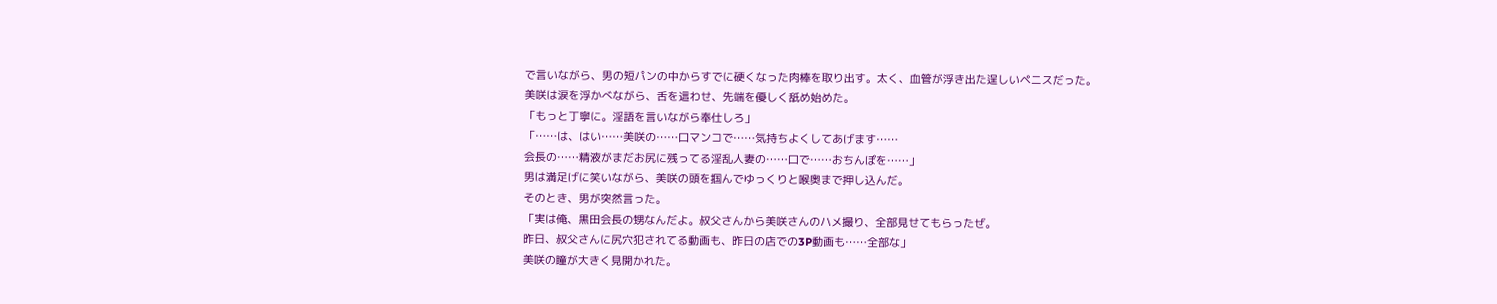で言いながら、男の短パンの中からすでに硬くなった肉棒を取り出す。太く、血管が浮き出た逞しいペニスだった。
美咲は涙を浮かべながら、舌を這わせ、先端を優しく舐め始めた。
「もっと丁寧に。淫語を言いながら奉仕しろ」
「……は、はい……美咲の……口マンコで……気持ちよくしてあげます……
会長の……精液がまだお尻に残ってる淫乱人妻の……口で……おちんぽを……」
男は満足げに笑いながら、美咲の頭を掴んでゆっくりと喉奥まで押し込んだ。
そのとき、男が突然言った。
「実は俺、黒田会長の甥なんだよ。叔父さんから美咲さんのハメ撮り、全部見せてもらったぜ。
昨日、叔父さんに尻穴犯されてる動画も、昨日の店での3P動画も……全部な」
美咲の瞳が大きく見開かれた。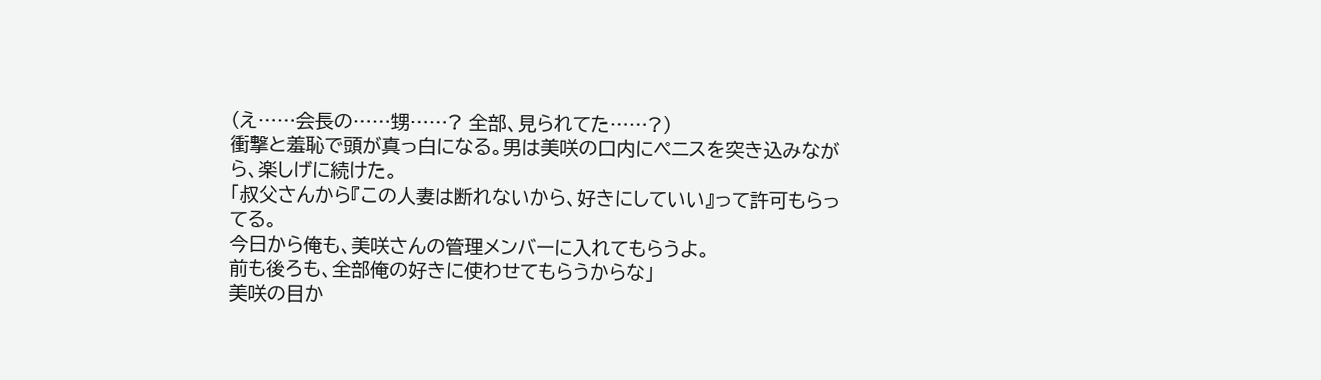(え……会長の……甥……? 全部、見られてた……?)
衝撃と羞恥で頭が真っ白になる。男は美咲の口内にペニスを突き込みながら、楽しげに続けた。
「叔父さんから『この人妻は断れないから、好きにしていい』って許可もらってる。
今日から俺も、美咲さんの管理メンバーに入れてもらうよ。
前も後ろも、全部俺の好きに使わせてもらうからな」
美咲の目か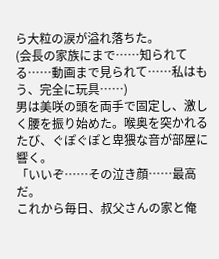ら大粒の涙が溢れ落ちた。
(会長の家族にまで……知られてる……動画まで見られて……私はもう、完全に玩具……)
男は美咲の頭を両手で固定し、激しく腰を振り始めた。喉奥を突かれるたび、ぐぽぐぽと卑猥な音が部屋に響く。
「いいぞ……その泣き顔……最高だ。
これから毎日、叔父さんの家と俺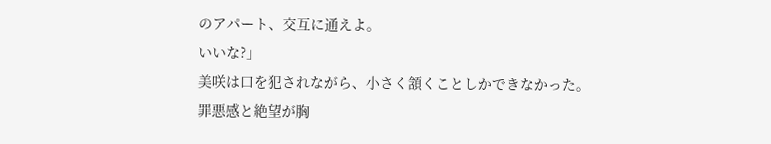のアパート、交互に通えよ。
いいな?」
美咲は口を犯されながら、小さく頷くことしかできなかった。
罪悪感と絶望が胸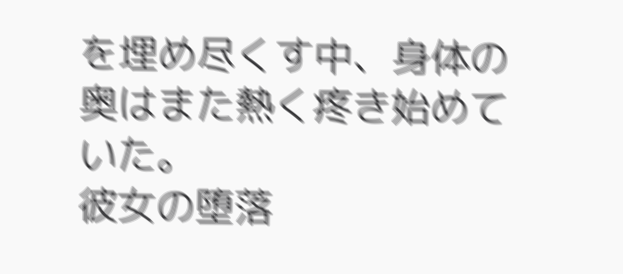を埋め尽くす中、身体の奥はまた熱く疼き始めていた。
彼女の堕落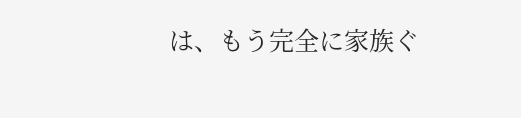は、もう完全に家族ぐ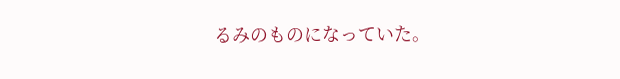るみのものになっていた。